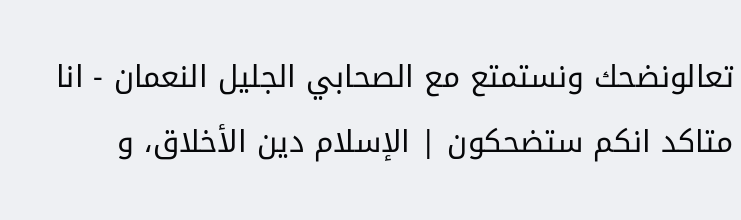تعالونضحك ونستمتع مع الصحابي الجليل النعمان - انا متاكد انكم ستضحكون | الإسلام دين الأخلاق، و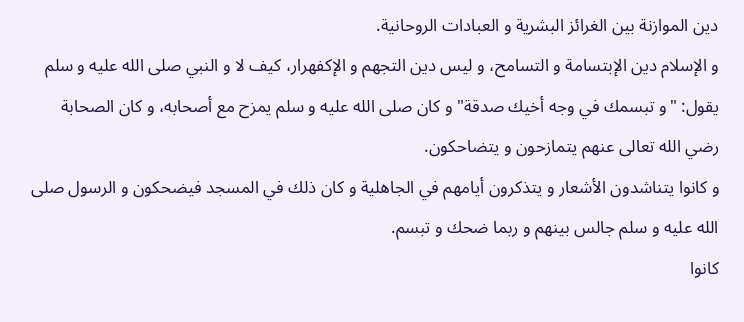دين الموازنة بين الغرائز البشرية و العبادات الروحانية.
و الإسلام دين الإبتسامة و التسامح، و ليس دين التجهم و الإكفهرار، كيف لا و النبي صلى الله عليه و سلم يقول: "و تبسمك في وجه أخيك صدقة" و كان صلى الله عليه و سلم يمزح مع أصحابه، و كان الصحابة رضي الله تعالى عنهم يتمازحون و يتضاحكون.
و كانوا يتناشدون الأشعار و يتذكرون أيامهم في الجاهلية و كان ذلك في المسجد فيضحكون و الرسول صلى الله عليه و سلم جالس بينهم و ربما ضحك و تبسم.
كانوا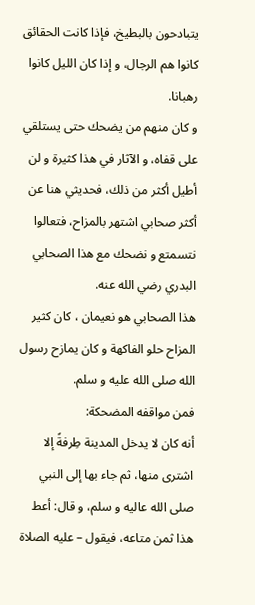يتبادحون بالبطيخ، فإذا كانت الحقائق كانوا هم الرجال، و إذا كان الليل كانوا رهبانا.
و كان منهم من يضحك حتى يستلقي على قفاه، و الآثار في هذا كثيرة و لن أطيل أكثر من ذلك، فحديثي هنا عن أكثر صحابي اشتهر بالمزاح، فتعالوا نتسمتع و نضحك مع هذا الصحابي البدري رضي الله عنه.
هذا الصحابي هو نعيمان ، كان كثير المزاح حلو الفاكهة و كان يمازح رسول الله صلى الله عليه و سلم.
فمن مواقفه المضحكة:
أنه كان لا يدخل المدينة طِرفةً إلا اشترى منها، ثم جاء بها إلى النبي صلى الله عاليه و سلم، و قال: أعط هذا ثمن متاعه، فيقول – عليه الصلاة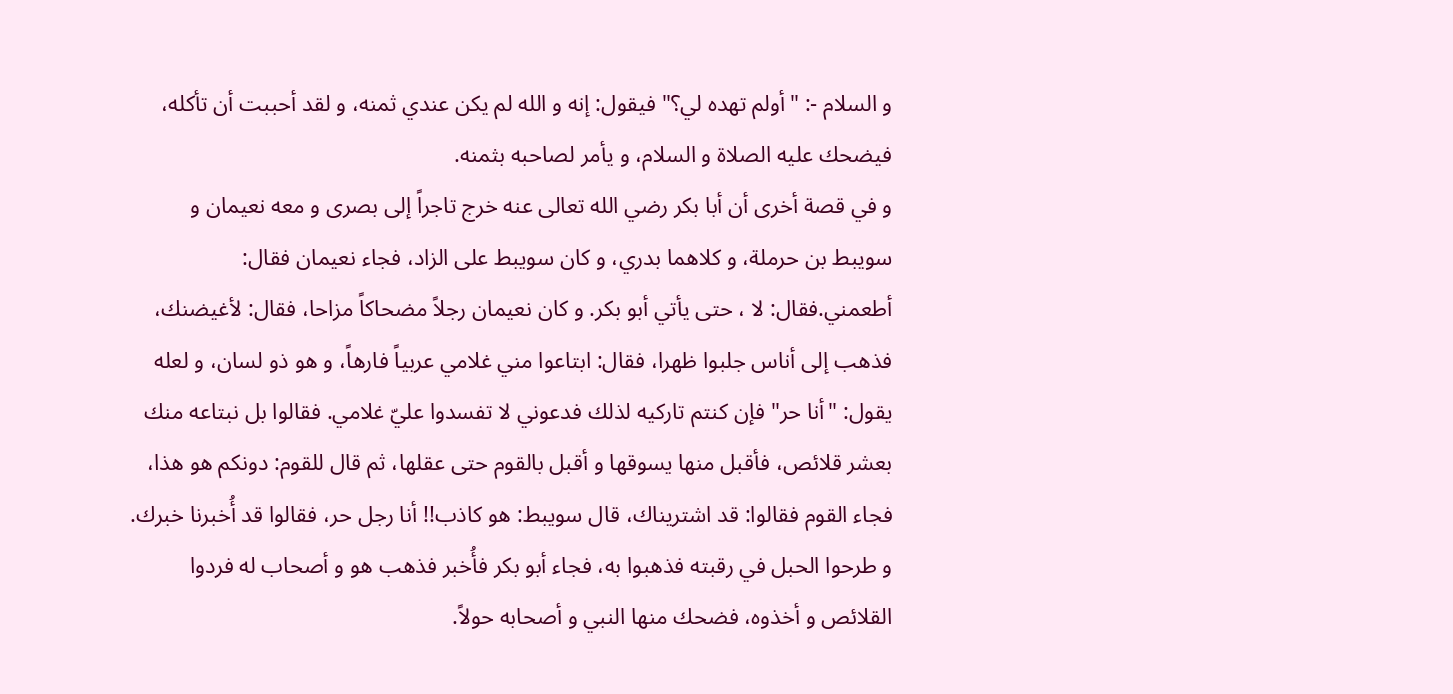و السلام -: "أولم تهده لي؟" فيقول: إنه و الله لم يكن عندي ثمنه، و لقد أحببت أن تأكله، فيضحك عليه الصلاة و السلام، و يأمر لصاحبه بثمنه.
و في قصة أخرى أن أبا بكر رضي الله تعالى عنه خرج تاجراً إلى بصرى و معه نعيمان و سويبط بن حرملة، و كلاهما بدري، و كان سويبط على الزاد، فجاء نعيمان فقال: أطعمني.فقال: لا ، حتى يأتي أبو بكر. و كان نعيمان رجلاً مضحاكاً مزاحا، فقال: لأغيضنك، فذهب إلى أناس جلبوا ظهرا، فقال: ابتاعوا مني غلامي عربياً فارهاً، و هو ذو لسان، و لعله يقول: "أنا حر" فإن كنتم تاركيه لذلك فدعوني لا تفسدوا عليّ غلامي. فقالوا بل نبتاعه منك بعشر قلائص، فأقبل منها يسوقها و أقبل بالقوم حتى عقلها، ثم قال للقوم: دونكم هو هذا، فجاء القوم فقالوا: قد اشتريناك، قال سويبط: هو كاذب!! أنا رجل حر، فقالوا قد أُخبرنا خبرك. و طرحوا الحبل في رقبته فذهبوا به، فجاء أبو بكر فأُخبر فذهب هو و أصحاب له فردوا القلائص و أخذوه، فضحك منها النبي و أصحابه حولاً.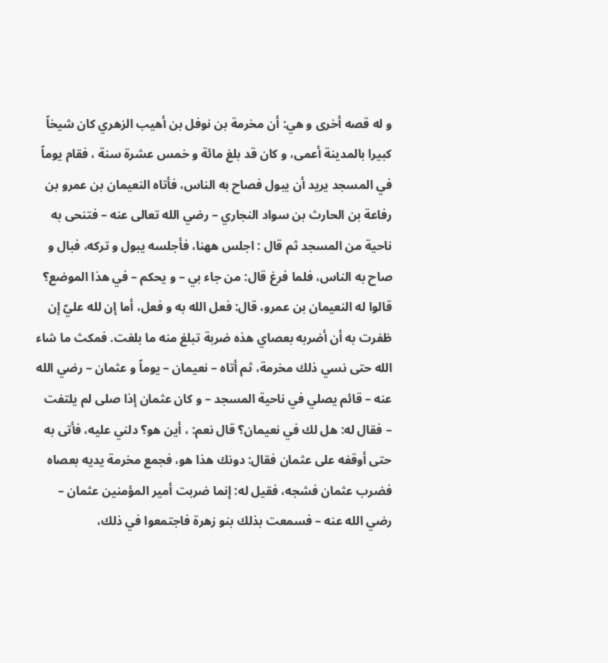و له قصه أخرى و هي: أن مخرمة بن نوفل بن أهيب الزهري كان شيخاً كبيرا بالمدينة أعمى، و كان قد بلغ مائة و خمس عشرة سنة ، فقام يوماً في المسجد يريد أن يبول فصاح به الناس، فأتاه النعيمان بن عمرو بن رفاعة بن الحارث بن سواد النجاري – رضي الله تعالى عنه – فتنحى به ناحية من المسجد ثم قال : اجلس ههنا، فأجلسه يبول و تركه، فبال و صاح به الناس، فلما فرغ قال: من جاء بي – و يحكم – في هذا الموضع؟ قالوا له النعيمان بن عمرو، قال: فعل الله به و فعل، أما إن لله عليّ إن ظفرت به أن أضربه بعصاي هذه ضربة تبلغ منه ما بلغت. فمكث ما شاء الله حتى نسي ذلك مخرمة، ثم أتاه – نعيمان – يوماً و عثمان – رضي الله عنه – قائم يصلي في ناحية المسجد – و كان عثمان إذا صلى لم يلتفت – فقال له: هل لك في نعيمان؟ قال نعم: ، أين هو؟ دلني عليه، فأتى به حتى أوقفه على عثمان فقال: دونك هذا هو، فجمع مخرمة يديه بعصاه فضرب عثمان فشجه، فقيل له: إنما ضربت أمير المؤمنين عثمان – رضي الله عنه – فسمعت بذلك بنو زهرة فاجتمعوا في ذلك،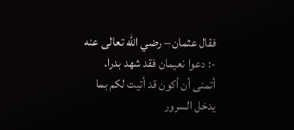فقال عثمان – رضي الله تعالى عنه -: دعوا نعيمان فقد شهد بدرا.
أتمنى أن أكون قد أتيت لكم بما يدخل السرور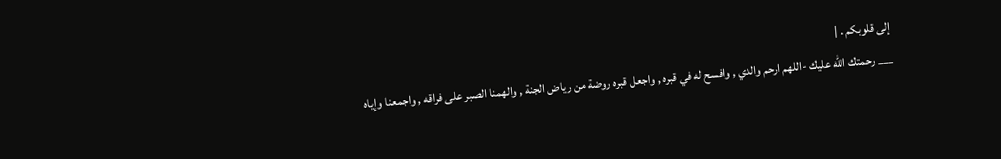إلى قلوبكم . |
___ رحمتك الله عليك -اللهم ارحم والدي , وافسح له في قبره , واجعل قبره روضة من رياض الجنة , والهمنا الصبر على فراقه , واجمعنا وإياه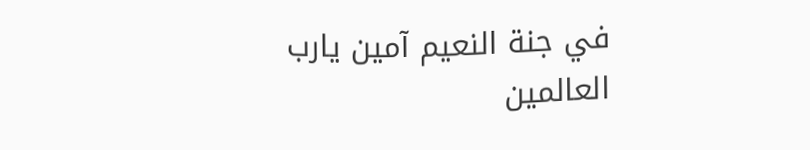في جنة النعيم آمين يارب العالمين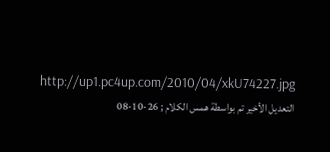http://up1.pc4up.com/2010/04/xkU74227.jpg
التعديل الأخير تم بواسطة همس الكلام ; 26-10-08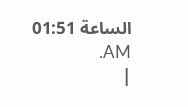الساعة 01:51 AM.
|